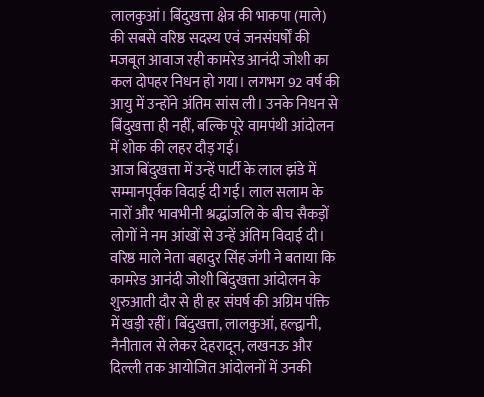लालकुआं। बिंदुखत्ता क्षेत्र की भाकपा (माले) की सबसे वरिष्ठ सदस्य एवं जनसंघर्षों की मजबूत आवाज रही कामरेड आनंदी जोशी का कल दोपहर निधन हो गया। लगभग 92 वर्ष की आयु में उन्होंने अंतिम सांस ली। उनके निधन से बिंदुखत्ता ही नहीं, बल्कि पूरे वामपंथी आंदोलन में शोक की लहर दौड़ गई।
आज बिंदुखत्ता में उन्हें पार्टी के लाल झंडे में सम्मानपूर्वक विदाई दी गई। लाल सलाम के नारों और भावभीनी श्रद्धांजलि के बीच सैकड़ों लोगों ने नम आंखों से उन्हें अंतिम विदाई दी।
वरिष्ठ माले नेता बहादुर सिंह जंगी ने बताया कि कामरेड आनंदी जोशी बिंदुखत्ता आंदोलन के शुरुआती दौर से ही हर संघर्ष की अग्रिम पंक्ति में खड़ी रहीं। बिंदुखत्ता, लालकुआं, हल्द्वानी, नैनीताल से लेकर देहरादून, लखनऊ और दिल्ली तक आयोजित आंदोलनों में उनकी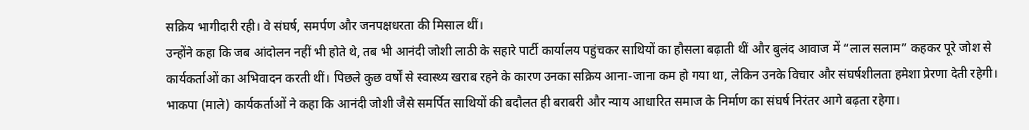सक्रिय भागीदारी रही। वे संघर्ष, समर्पण और जनपक्षधरता की मिसाल थीं।
उन्होंने कहा कि जब आंदोलन नहीं भी होते थे, तब भी आनंदी जोशी लाठी के सहारे पार्टी कार्यालय पहुंचकर साथियों का हौसला बढ़ाती थीं और बुलंद आवाज में “लाल सलाम” कहकर पूरे जोश से कार्यकर्ताओं का अभिवादन करती थीं। पिछले कुछ वर्षों से स्वास्थ्य खराब रहने के कारण उनका सक्रिय आना-जाना कम हो गया था, लेकिन उनके विचार और संघर्षशीलता हमेशा प्रेरणा देती रहेगी।
भाकपा (माले) कार्यकर्ताओं ने कहा कि आनंदी जोशी जैसे समर्पित साथियों की बदौलत ही बराबरी और न्याय आधारित समाज के निर्माण का संघर्ष निरंतर आगे बढ़ता रहेगा।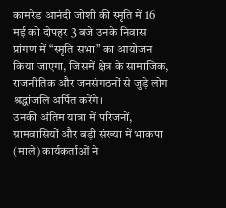कामरेड आनंदी जोशी की स्मृति में 16 मई को दोपहर 3 बजे उनके निवास प्रांगण में “स्मृति सभा” का आयोजन किया जाएगा, जिसमें क्षेत्र के सामाजिक, राजनीतिक और जनसंगठनों से जुड़े लोग श्रद्धांजलि अर्पित करेंगे।
उनकी अंतिम यात्रा में परिजनों, ग्रामवासियों और बड़ी संख्या में भाकपा (माले) कार्यकर्ताओं ने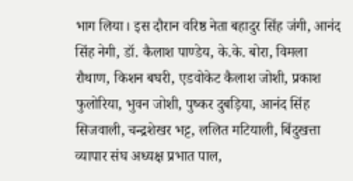भाग लिया। इस दौरान वरिष्ठ नेता बहादुर सिंह जंगी, आनंद सिंह नेगी, डॉ. कैलाश पाण्डेय, के.के. बोरा, विमला रौथाण, किशन बघरी, एडवोकेट कैलाश जोशी, प्रकाश फुलोरिया, भुवन जोशी, पुष्कर दुबड़िया, आनंद सिंह सिजवाली, चन्द्रशेखर भट्ट, ललित मटियाली, बिंदुखत्ता व्यापार संघ अध्यक्ष प्रभात पाल,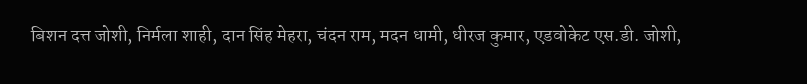बिशन दत्त जोशी, निर्मला शाही, दान सिंह मेहरा, चंदन राम, मदन धामी, धीरज कुमार, एडवोकेट एस.डी. जोशी,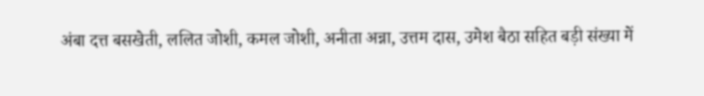अंबा दत्त बसखेती, ललित जोशी, कमल जोशी, अनीता अन्ना, उत्तम दास, उमेश बैठा सहित बड़ी संख्या में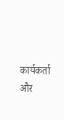कार्यकर्ता और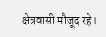क्षेत्रवासी मौजूद रहे।